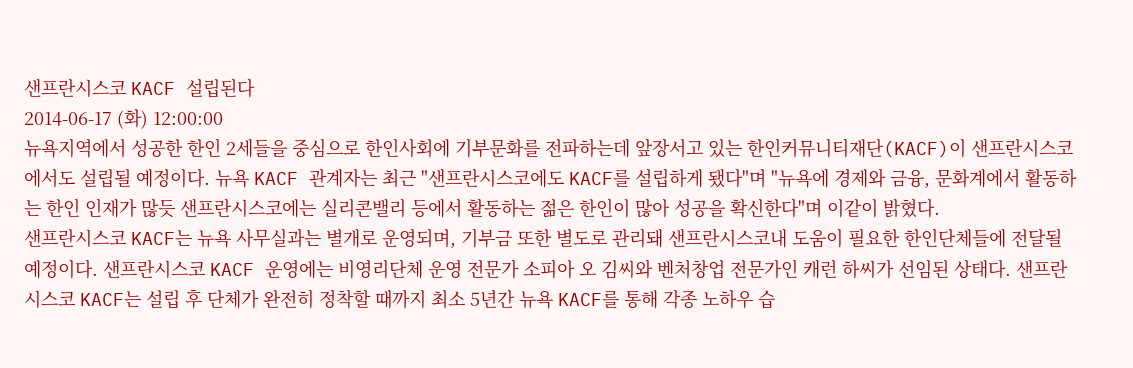샌프란시스코 KACF 설립된다
2014-06-17 (화) 12:00:00
뉴욕지역에서 성공한 한인 2세들을 중심으로 한인사회에 기부문화를 전파하는데 앞장서고 있는 한인커뮤니티재단(KACF)이 샌프란시스코에서도 설립될 예정이다. 뉴욕 KACF 관계자는 최근 "샌프란시스코에도 KACF를 설립하게 됐다"며 "뉴욕에 경제와 금융, 문화계에서 활동하는 한인 인재가 많듯 샌프란시스코에는 실리콘밸리 등에서 활동하는 젊은 한인이 많아 성공을 확신한다"며 이같이 밝혔다.
샌프란시스코 KACF는 뉴욕 사무실과는 별개로 운영되며, 기부금 또한 별도로 관리돼 샌프란시스코내 도움이 필요한 한인단체들에 전달될 예정이다. 샌프란시스코 KACF 운영에는 비영리단체 운영 전문가 소피아 오 김씨와 벤처창업 전문가인 캐런 하씨가 선임된 상태다. 샌프란시스코 KACF는 설립 후 단체가 완전히 정착할 때까지 최소 5년간 뉴욕 KACF를 통해 각종 노하우 습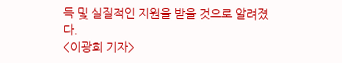득 및 실질적인 지원을 받을 것으로 알려졌다.
<이광희 기자>